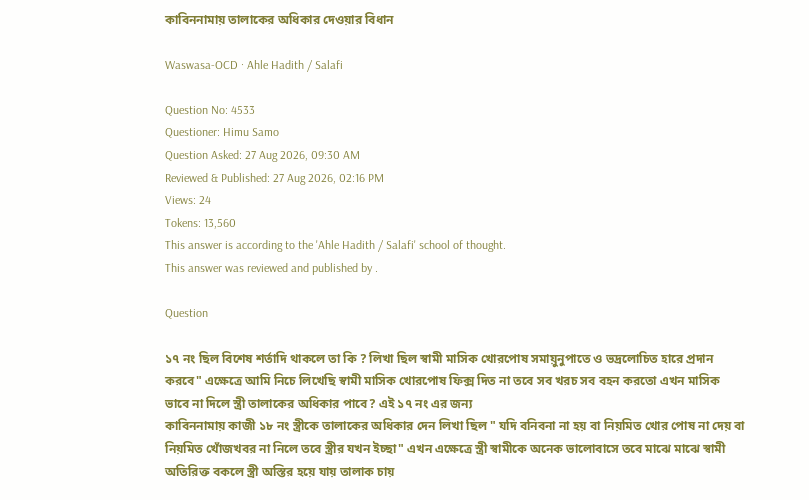কাবিননামায় তালাকের অধিকার দেওয়ার বিধান

Waswasa-OCD · Ahle Hadith / Salafi

Question No: 4533
Questioner: Himu Samo
Question Asked: 27 Aug 2026, 09:30 AM
Reviewed & Published: 27 Aug 2026, 02:16 PM
Views: 24
Tokens: 13,560
This answer is according to the 'Ahle Hadith / Salafi' school of thought.
This answer was reviewed and published by .

Question

১৭ নং ছিল বিশেষ শর্তাদি থাকলে তা কি ? লিখা ছিল স্বামী মাসিক খোরপোষ সমায়ুনুপাতে ও ভদ্রলোচিত হারে প্রদান করবে" এক্ষেত্রে আমি নিচে লিখেছি স্বামী মাসিক খোরপোষ ফিক্স দিত না তবে সব খরচ সব বহন করতো এখন মাসিক ভাবে না দিলে স্ত্রী তালাকের অধিকার পাবে? এই ১৭ নং এর জন্য
কাবিননামায় কাজী ১৮ নং স্ত্রীকে তালাকের অধিকার দেন লিখা ছিল " যদি বনিবনা না হয় বা নিয়মিত খোর পোষ না দেয় বা নিয়মিত খোঁজখবর না নিলে তবে স্ত্রীর যখন ইচ্ছা" এখন এক্ষেত্রে স্ত্রী স্বামীকে অনেক ভালোবাসে তবে মাঝে মাঝে স্বামী অতিরিক্ত বকলে স্ত্রী অস্তির হয়ে যায় তালাক চায়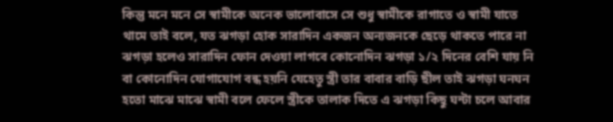কিন্তু মনে মনে সে স্বামীকে অনেক ভালোবাসে সে শুধু স্বামীকে রাগাতে ও স্বামী যাতে থামে তাই বলে, যত ঝগড়া হোক সারাদিন একজন অন্যজনকে ছেড়ে থাকতে পারে না ঝগড়া হলেও সারাদিন ফোন দেওয়া লাগবে কোনোদিন ঝগড়া ১/২ দিনের বেশি যায় নি বা কোনোদিন যোগাযোগ বন্ধ হয়নি যেহেতু স্ত্রী তার বাবার বাড়ি ছীল তাই ঝগড়া ঘনঘন হতো মাঝে মাঝে স্বামী বলে ফেলে স্ত্রীকে তালাক দিতে এ ঝগড়া কিছু ঘন্টা চলে আবার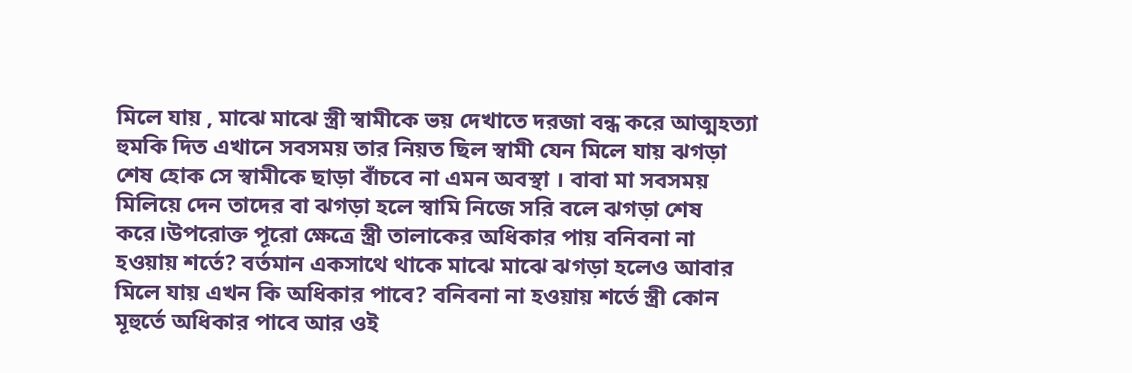মিলে যায় , মাঝে মাঝে স্ত্রী স্বামীকে ভয় দেখাতে দরজা বন্ধ করে আত্মহত্যা হুমকি দিত এখানে সবসময় তার নিয়ত ছিল স্বামী যেন মিলে যায় ঝগড়া শেষ হোক সে স্বামীকে ছাড়া বাঁচবে না এমন অবস্থা । বাবা মা সবসময় মিলিয়ে দেন তাদের বা ঝগড়া হলে স্বামি নিজে সরি বলে ঝগড়া শেষ করে।উপরোক্ত পূরো ক্ষেত্রে স্ত্রী তালাকের অধিকার পায় বনিবনা না হওয়ায় শর্তে? বর্তমান একসাথে থাকে মাঝে মাঝে ঝগড়া হলেও আবার মিলে যায় এখন কি অধিকার পাবে? বনিবনা না হওয়ায় শর্তে স্ত্রী কোন মূহুর্তে অধিকার পাবে আর ওই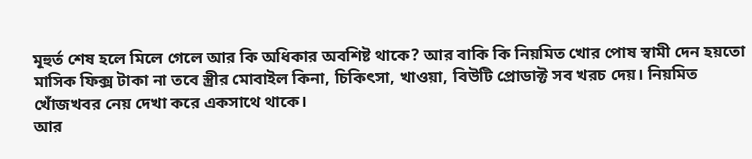মূহুর্ত শেষ হলে মিলে গেলে আর কি অধিকার অবশিষ্ট থাকে? আর বাকি কি নিয়মিত খোর পোষ স্বামী দেন হয়তো মাসিক ফিক্স টাকা না তবে স্ত্রীর মোবাইল কিনা, চিকিৎসা, খাওয়া, বিউটি প্রোডাক্ট সব খরচ দেয়। নিয়মিত খোঁজখবর নেয় দেখা করে একসাথে থাকে।
আর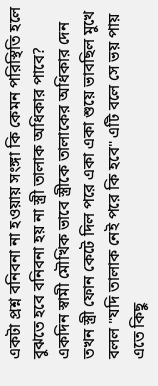একটা প্রশ্ন বনিবনা না হওয়ায় সংঙ্গা কি কেমন পরিস্থিতি হলে বুঝতে হবে বনিবনা হয় না স্ত্রী তালাক অধিকার পাবে?
একদিন স্বামী মৌখিক ভাবে স্ত্রীকে তালাকের অধিকার দেন তখন স্ত্রী ফোন কেটে দিল পরে একা একা শুয়ে ভাবছিল মুখে বলল "যদি তালাক নেই পরে কি হবে" এটি বলে সে ভয় পায় এতে কিছু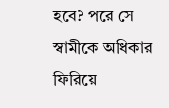হবে? পরে সে স্বামীকে অধিকার ফিরিয়ে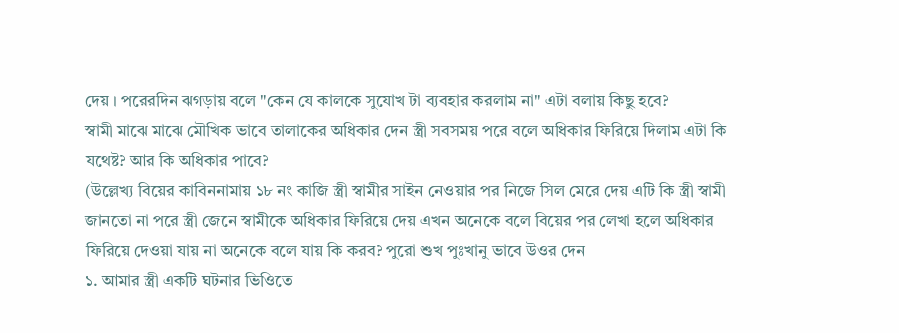দেয় । পরেরদিন ঝগড়ায় বলে "কেন যে কালকে সুযোখ টা ব্যবহার করলাম না" এটা বলায় কিছু হবে?
স্বামী মাঝে মাঝে মৌখিক ভাবে তালাকের অধিকার দেন স্ত্রী সবসময় পরে বলে অধিকার ফিরিয়ে দিলাম এটা কি যথেষ্ট? আর কি অধিকার পাবে?
(উল্লেখ্য বিয়ের কাবিননামায় ১৮ নং কাজি স্ত্রী স্বামীর সাইন নেওয়ার পর নিজে সিল মেরে দেয় এটি কি স্ত্রী স্বামী জানতো না পরে স্ত্রী জেনে স্বামীকে অধিকার ফিরিয়ে দেয় এখন অনেকে বলে বিয়ের পর লেখা হলে অধিকার ফিরিয়ে দেওয়া যায় না অনেকে বলে যায় কি করব? পুরো শুখ পুঃখানু ভাবে উওর দেন
১. আমার স্ত্রী একটি ঘটনার ভিওিতে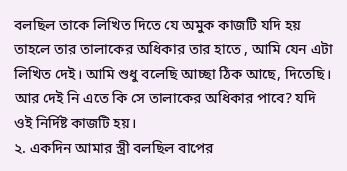বলছিল তাকে লিখিত দিতে যে অমুক কাজটি যদি হয় তাহলে তার তালাকের অধিকার তার হাতে , আমি যেন এটা লিখিত দেই। আমি শুধু বলেছি আচ্ছা ঠিক আছে, দিতেছি। আর দেই নি এতে কি সে তালাকের অধিকার পাবে? যদি ওই নির্দিষ্ট কাজটি হয়।
২. একদিন আমার স্ত্রী বলছিল বাপের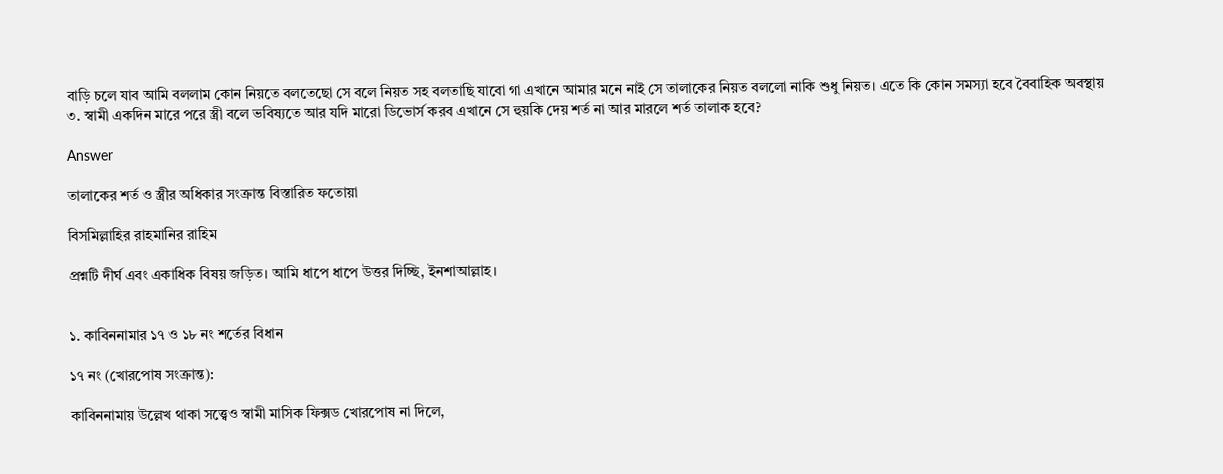বাড়ি চলে যাব আমি বললাম কোন নিয়তে বলতেছো সে বলে নিয়ত সহ বলতাছি যাবো গা এখানে আমার মনে নাই সে তালাকের নিয়ত বললো নাকি শুধু নিয়ত। এতে কি কোন সমস্যা হবে বৈবাহিক অবস্থায়
৩. স্বামী একদিন মারে পরে স্ত্রী বলে ভবিষ্যতে আর যদি মারো ডিভোর্স করব এখানে সে হুয়কি দেয় শর্ত না আর মারলে শর্ত তালাক হবে?

Answer

তালাকের শর্ত ও স্ত্রীর অধিকার সংক্রান্ত বিস্তারিত ফতোয়া

বিসমিল্লাহির রাহমানির রাহিম

প্রশ্নটি দীর্ঘ এবং একাধিক বিষয় জড়িত। আমি ধাপে ধাপে উত্তর দিচ্ছি, ইনশাআল্লাহ।


১. কাবিননামার ১৭ ও ১৮ নং শর্তের বিধান

১৭ নং (খোরপোষ সংক্রান্ত):

কাবিননামায় উল্লেখ থাকা সত্ত্বেও স্বামী মাসিক ফিক্সড খোরপোষ না দিলে,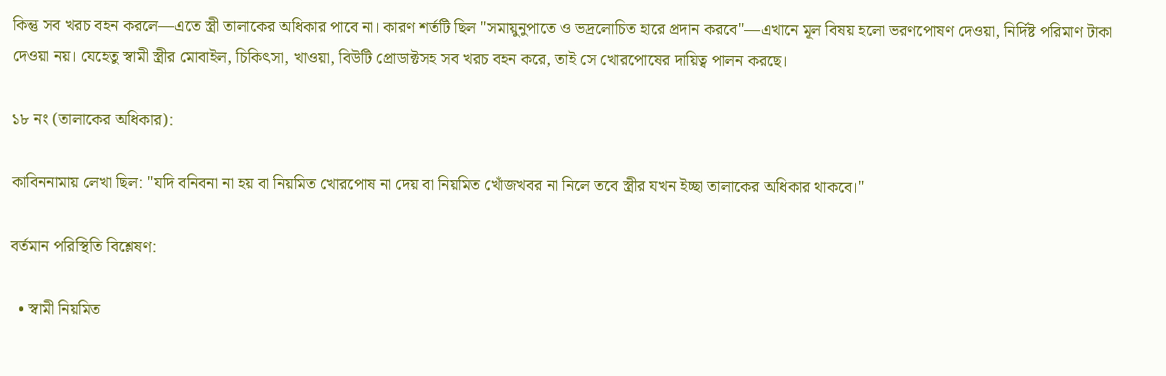কিন্তু সব খরচ বহন করলে—এতে স্ত্রী তালাকের অধিকার পাবে না। কারণ শর্তটি ছিল "সমায়ুনুপাতে ও ভদ্রলোচিত হারে প্রদান করবে"—এখানে মূল বিষয় হলো ভরণপোষণ দেওয়া, নির্দিষ্ট পরিমাণ টাকা দেওয়া নয়। যেহেতু স্বামী স্ত্রীর মোবাইল, চিকিৎসা, খাওয়া, বিউটি প্রোডাক্টসহ সব খরচ বহন করে, তাই সে খোরপোষের দায়িত্ব পালন করছে।

১৮ নং (তালাকের অধিকার):

কাবিননামায় লেখা ছিল: "যদি বনিবনা না হয় বা নিয়মিত খোরপোষ না দেয় বা নিয়মিত খোঁজখবর না নিলে তবে স্ত্রীর যখন ইচ্ছা তালাকের অধিকার থাকবে।"

বর্তমান পরিস্থিতি বিশ্লেষণ:

  • স্বামী নিয়মিত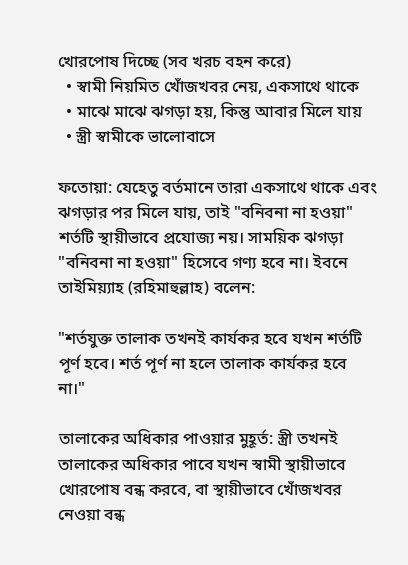খোরপোষ দিচ্ছে (সব খরচ বহন করে)
  • স্বামী নিয়মিত খোঁজখবর নেয়, একসাথে থাকে
  • মাঝে মাঝে ঝগড়া হয়, কিন্তু আবার মিলে যায়
  • স্ত্রী স্বামীকে ভালোবাসে

ফতোয়া: যেহেতু বর্তমানে তারা একসাথে থাকে এবং ঝগড়ার পর মিলে যায়, তাই "বনিবনা না হওয়া" শর্তটি স্থায়ীভাবে প্রযোজ্য নয়। সাময়িক ঝগড়া "বনিবনা না হওয়া" হিসেবে গণ্য হবে না। ইবনে তাইমিয়্যাহ (রহিমাহুল্লাহ) বলেন:

"শর্তযুক্ত তালাক তখনই কার্যকর হবে যখন শর্তটি পূর্ণ হবে। শর্ত পূর্ণ না হলে তালাক কার্যকর হবে না।"

তালাকের অধিকার পাওয়ার মুহূর্ত: স্ত্রী তখনই তালাকের অধিকার পাবে যখন স্বামী স্থায়ীভাবে খোরপোষ বন্ধ করবে, বা স্থায়ীভাবে খোঁজখবর নেওয়া বন্ধ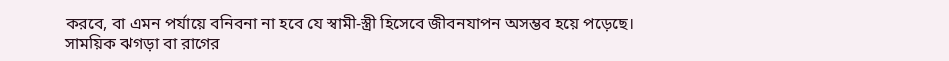করবে, বা এমন পর্যায়ে বনিবনা না হবে যে স্বামী-স্ত্রী হিসেবে জীবনযাপন অসম্ভব হয়ে পড়েছে। সাময়িক ঝগড়া বা রাগের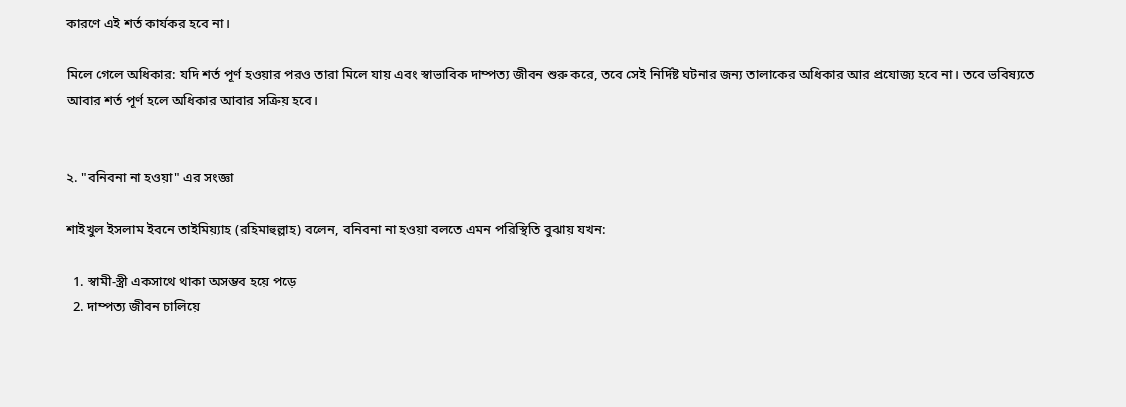কারণে এই শর্ত কার্যকর হবে না।

মিলে গেলে অধিকার: যদি শর্ত পূর্ণ হওয়ার পরও তারা মিলে যায় এবং স্বাভাবিক দাম্পত্য জীবন শুরু করে, তবে সেই নির্দিষ্ট ঘটনার জন্য তালাকের অধিকার আর প্রযোজ্য হবে না। তবে ভবিষ্যতে আবার শর্ত পূর্ণ হলে অধিকার আবার সক্রিয় হবে।


২. "বনিবনা না হওয়া" এর সংজ্ঞা

শাইখুল ইসলাম ইবনে তাইমিয়্যাহ (রহিমাহুল্লাহ) বলেন, বনিবনা না হওয়া বলতে এমন পরিস্থিতি বুঝায় যখন:

  1. স্বামী-স্ত্রী একসাথে থাকা অসম্ভব হয়ে পড়ে
  2. দাম্পত্য জীবন চালিয়ে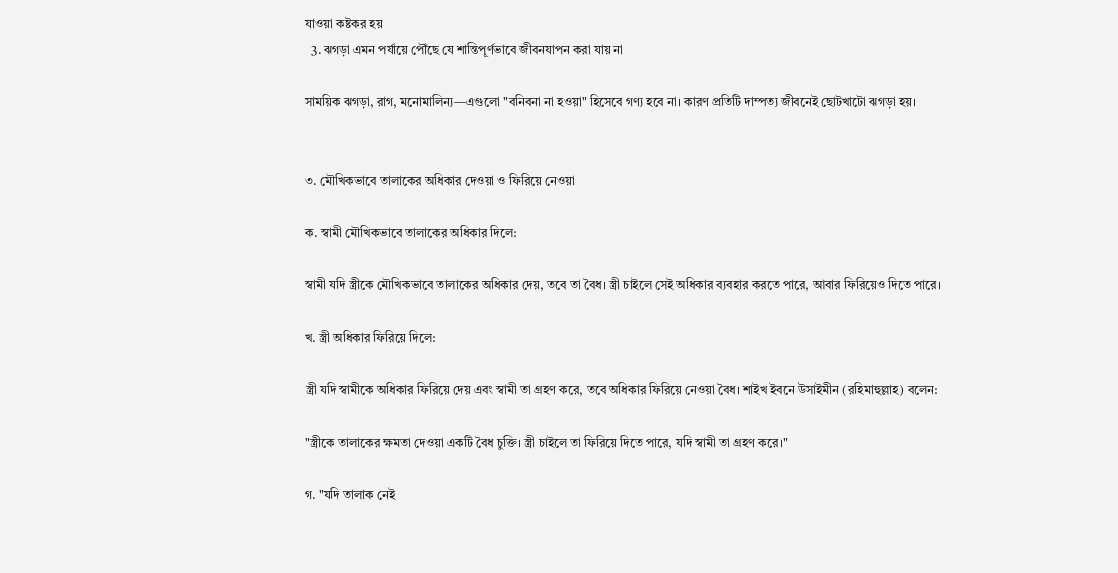যাওয়া কষ্টকর হয়
  3. ঝগড়া এমন পর্যায়ে পৌঁছে যে শান্তিপূর্ণভাবে জীবনযাপন করা যায় না

সাময়িক ঝগড়া, রাগ, মনোমালিন্য—এগুলো "বনিবনা না হওয়া" হিসেবে গণ্য হবে না। কারণ প্রতিটি দাম্পত্য জীবনেই ছোটখাটো ঝগড়া হয়।


৩. মৌখিকভাবে তালাকের অধিকার দেওয়া ও ফিরিয়ে নেওয়া

ক. স্বামী মৌখিকভাবে তালাকের অধিকার দিলে:

স্বামী যদি স্ত্রীকে মৌখিকভাবে তালাকের অধিকার দেয়, তবে তা বৈধ। স্ত্রী চাইলে সেই অধিকার ব্যবহার করতে পারে, আবার ফিরিয়েও দিতে পারে।

খ. স্ত্রী অধিকার ফিরিয়ে দিলে:

স্ত্রী যদি স্বামীকে অধিকার ফিরিয়ে দেয় এবং স্বামী তা গ্রহণ করে, তবে অধিকার ফিরিয়ে নেওয়া বৈধ। শাইখ ইবনে উসাইমীন (রহিমাহুল্লাহ) বলেন:

"স্ত্রীকে তালাকের ক্ষমতা দেওয়া একটি বৈধ চুক্তি। স্ত্রী চাইলে তা ফিরিয়ে দিতে পারে, যদি স্বামী তা গ্রহণ করে।"

গ. "যদি তালাক নেই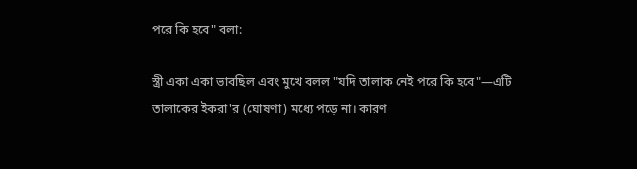পরে কি হবে" বলা:

স্ত্রী একা একা ভাবছিল এবং মুখে বলল "যদি তালাক নেই পরে কি হবে"—এটি তালাকের ইকরা'র (ঘোষণা) মধ্যে পড়ে না। কারণ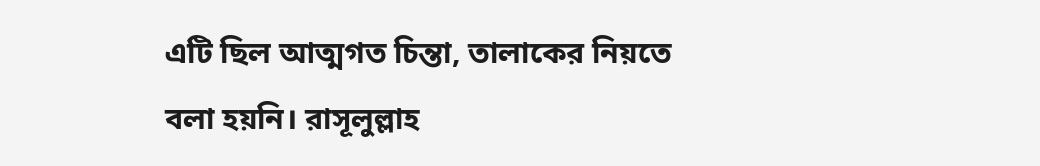এটি ছিল আত্মগত চিন্তা, তালাকের নিয়তে বলা হয়নি। রাসূলুল্লাহ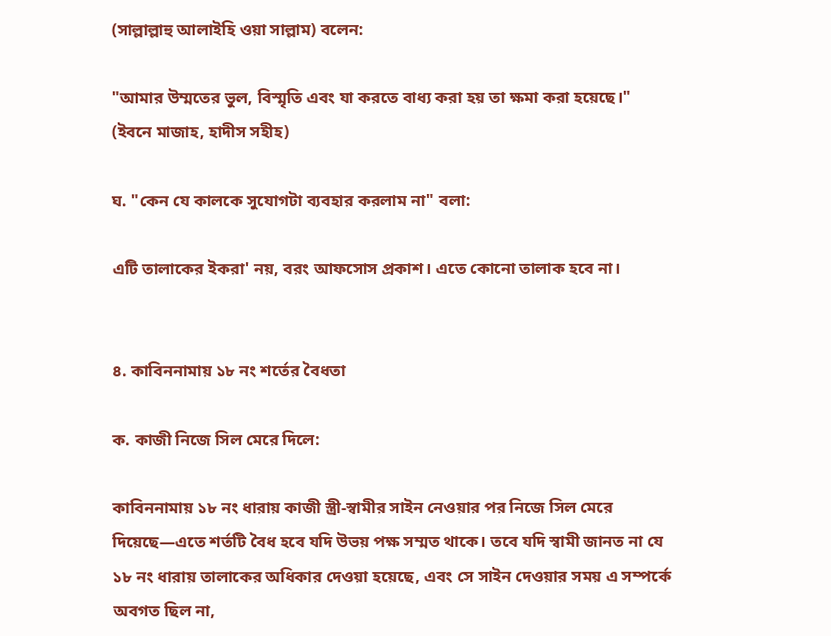(সাল্লাল্লাহু আলাইহি ওয়া সাল্লাম) বলেন:

"আমার উম্মতের ভুল, বিস্মৃতি এবং যা করতে বাধ্য করা হয় তা ক্ষমা করা হয়েছে।" (ইবনে মাজাহ, হাদীস সহীহ)

ঘ. "কেন যে কালকে সুযোগটা ব্যবহার করলাম না" বলা:

এটি তালাকের ইকরা' নয়, বরং আফসোস প্রকাশ। এতে কোনো তালাক হবে না।


৪. কাবিননামায় ১৮ নং শর্তের বৈধতা

ক. কাজী নিজে সিল মেরে দিলে:

কাবিননামায় ১৮ নং ধারায় কাজী স্ত্রী-স্বামীর সাইন নেওয়ার পর নিজে সিল মেরে দিয়েছে—এতে শর্তটি বৈধ হবে যদি উভয় পক্ষ সম্মত থাকে। তবে যদি স্বামী জানত না যে ১৮ নং ধারায় তালাকের অধিকার দেওয়া হয়েছে, এবং সে সাইন দেওয়ার সময় এ সম্পর্কে অবগত ছিল না,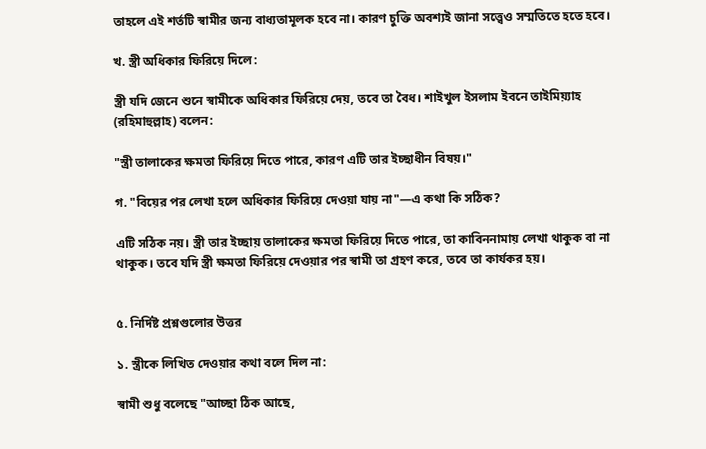তাহলে এই শর্তটি স্বামীর জন্য বাধ্যতামূলক হবে না। কারণ চুক্তি অবশ্যই জানা সত্ত্বেও সম্মতিতে হতে হবে।

খ. স্ত্রী অধিকার ফিরিয়ে দিলে:

স্ত্রী যদি জেনে শুনে স্বামীকে অধিকার ফিরিয়ে দেয়, তবে তা বৈধ। শাইখুল ইসলাম ইবনে তাইমিয়্যাহ (রহিমাহুল্লাহ) বলেন:

"স্ত্রী তালাকের ক্ষমতা ফিরিয়ে দিতে পারে, কারণ এটি তার ইচ্ছাধীন বিষয়।"

গ. "বিয়ের পর লেখা হলে অধিকার ফিরিয়ে দেওয়া যায় না"—এ কথা কি সঠিক?

এটি সঠিক নয়। স্ত্রী তার ইচ্ছায় তালাকের ক্ষমতা ফিরিয়ে দিতে পারে, তা কাবিননামায় লেখা থাকুক বা না থাকুক। তবে যদি স্ত্রী ক্ষমতা ফিরিয়ে দেওয়ার পর স্বামী তা গ্রহণ করে, তবে তা কার্যকর হয়।


৫. নির্দিষ্ট প্রশ্নগুলোর উত্তর

১. স্ত্রীকে লিখিত দেওয়ার কথা বলে দিল না:

স্বামী শুধু বলেছে "আচ্ছা ঠিক আছে,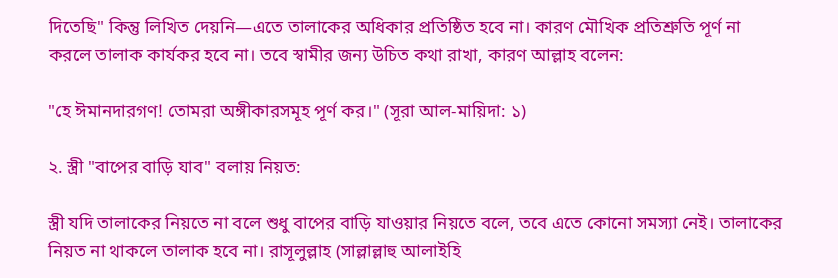দিতেছি" কিন্তু লিখিত দেয়নি—এতে তালাকের অধিকার প্রতিষ্ঠিত হবে না। কারণ মৌখিক প্রতিশ্রুতি পূর্ণ না করলে তালাক কার্যকর হবে না। তবে স্বামীর জন্য উচিত কথা রাখা, কারণ আল্লাহ বলেন:

"হে ঈমানদারগণ! তোমরা অঙ্গীকারসমূহ পূর্ণ কর।" (সূরা আল-মায়িদা: ১)

২. স্ত্রী "বাপের বাড়ি যাব" বলায় নিয়ত:

স্ত্রী যদি তালাকের নিয়তে না বলে শুধু বাপের বাড়ি যাওয়ার নিয়তে বলে, তবে এতে কোনো সমস্যা নেই। তালাকের নিয়ত না থাকলে তালাক হবে না। রাসূলুল্লাহ (সাল্লাল্লাহু আলাইহি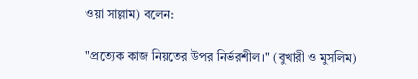ওয়া সাল্লাম) বলেন:

"প্রত্যেক কাজ নিয়তের উপর নির্ভরশীল।" (বুখারী ও মুসলিম)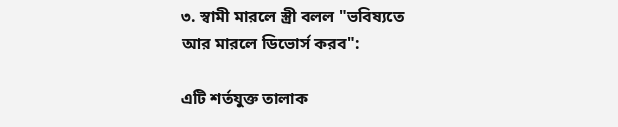৩. স্বামী মারলে স্ত্রী বলল "ভবিষ্যতে আর মারলে ডিভোর্স করব":

এটি শর্তযুক্ত তালাক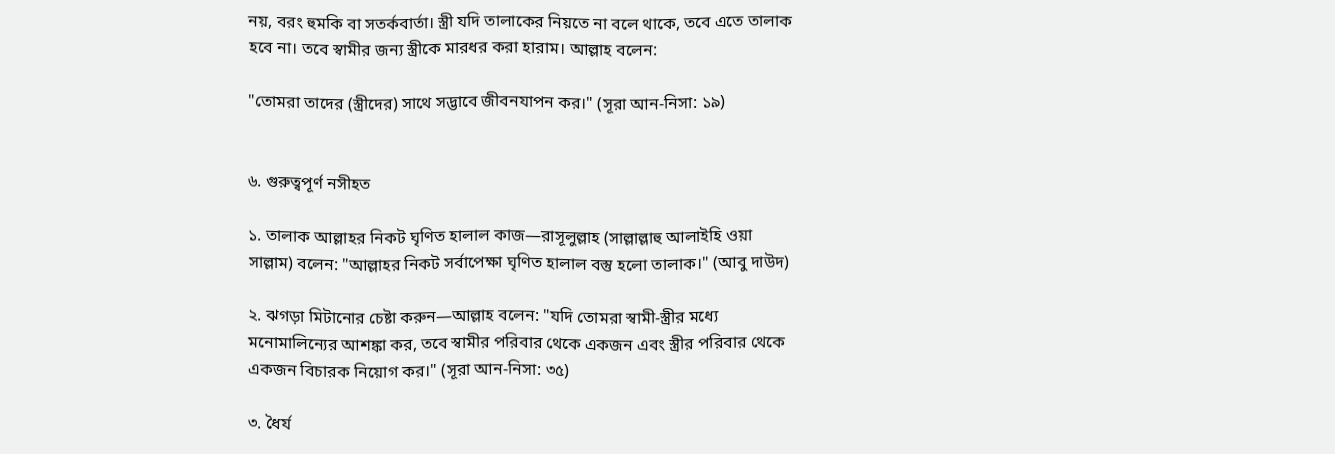নয়, বরং হুমকি বা সতর্কবার্তা। স্ত্রী যদি তালাকের নিয়তে না বলে থাকে, তবে এতে তালাক হবে না। তবে স্বামীর জন্য স্ত্রীকে মারধর করা হারাম। আল্লাহ বলেন:

"তোমরা তাদের (স্ত্রীদের) সাথে সদ্ভাবে জীবনযাপন কর।" (সূরা আন-নিসা: ১৯)


৬. গুরুত্বপূর্ণ নসীহত

১. তালাক আল্লাহর নিকট ঘৃণিত হালাল কাজ—রাসূলুল্লাহ (সাল্লাল্লাহু আলাইহি ওয়া সাল্লাম) বলেন: "আল্লাহর নিকট সর্বাপেক্ষা ঘৃণিত হালাল বস্তু হলো তালাক।" (আবু দাউদ)

২. ঝগড়া মিটানোর চেষ্টা করুন—আল্লাহ বলেন: "যদি তোমরা স্বামী-স্ত্রীর মধ্যে মনোমালিন্যের আশঙ্কা কর, তবে স্বামীর পরিবার থেকে একজন এবং স্ত্রীর পরিবার থেকে একজন বিচারক নিয়োগ কর।" (সূরা আন-নিসা: ৩৫)

৩. ধৈর্য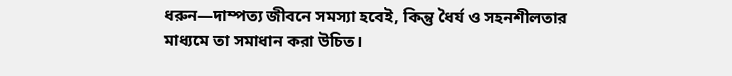ধরুন—দাম্পত্য জীবনে সমস্যা হবেই, কিন্তু ধৈর্য ও সহনশীলতার মাধ্যমে তা সমাধান করা উচিত।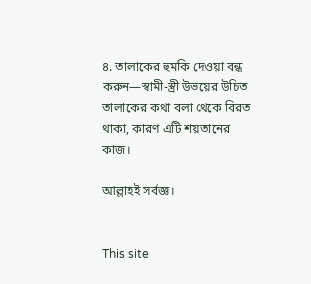৪. তালাকের হুমকি দেওয়া বন্ধ করুন—স্বামী-স্ত্রী উভয়ের উচিত তালাকের কথা বলা থেকে বিরত থাকা, কারণ এটি শয়তানের কাজ।

আল্লাহই সর্বজ্ঞ।


This site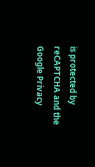is protected by reCAPTCHA and the Google Privacy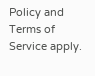Policy and Terms of Service apply.